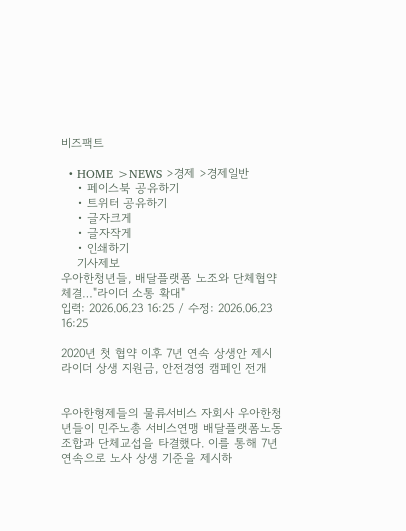비즈팩트

  • HOME >NEWS >경제 >경제일반
    • 페이스북 공유하기
    • 트위터 공유하기
    • 글자크게
    • 글자작게
    • 인쇄하기
    기사제보
우아한청년들, 배달플랫폼 노조와 단체협약 체결…"라이더 소통 확대"
입력: 2026.06.23 16:25 / 수정: 2026.06.23 16:25

2020년 첫 협약 이후 7년 연속 상생안 제시
라이더 상생 지원금, 안전경영 캠페인 전개


우아한형제들의 물류서비스 자회사 우아한청년들이 민주노총 서비스연맹 배달플랫폼노동조합과 단체교섭을 타결했다. 이를 통해 7년 연속으로 노사 상생 기준을 제시하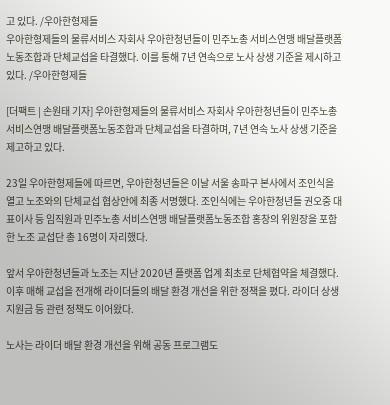고 있다. /우아한형제들
우아한형제들의 물류서비스 자회사 우아한청년들이 민주노총 서비스연맹 배달플랫폼노동조합과 단체교섭을 타결했다. 이를 통해 7년 연속으로 노사 상생 기준을 제시하고 있다. /우아한형제들

[더팩트 | 손원태 기자] 우아한형제들의 물류서비스 자회사 우아한청년들이 민주노총 서비스연맹 배달플랫폼노동조합과 단체교섭을 타결하며, 7년 연속 노사 상생 기준을 제고하고 있다.

23일 우아한형제들에 따르면, 우아한청년들은 이날 서울 송파구 본사에서 조인식을 열고 노조와의 단체교섭 협상안에 최종 서명했다. 조인식에는 우아한청년들 권오중 대표이사 등 임직원과 민주노총 서비스연맹 배달플랫폼노동조합 홍창의 위원장을 포함한 노조 교섭단 총 16명이 자리했다.

앞서 우아한청년들과 노조는 지난 2020년 플랫폼 업계 최초로 단체협약을 체결했다. 이후 매해 교섭을 전개해 라이더들의 배달 환경 개선을 위한 정책을 폈다. 라이더 상생 지원금 등 관련 정책도 이어왔다.

노사는 라이더 배달 환경 개선을 위해 공동 프로그램도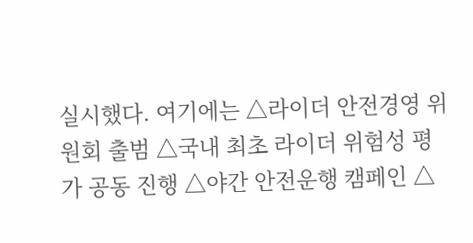실시했다. 여기에는 △라이더 안전경영 위원회 출범 △국내 최초 라이더 위험성 평가 공동 진행 △야간 안전운행 캠페인 △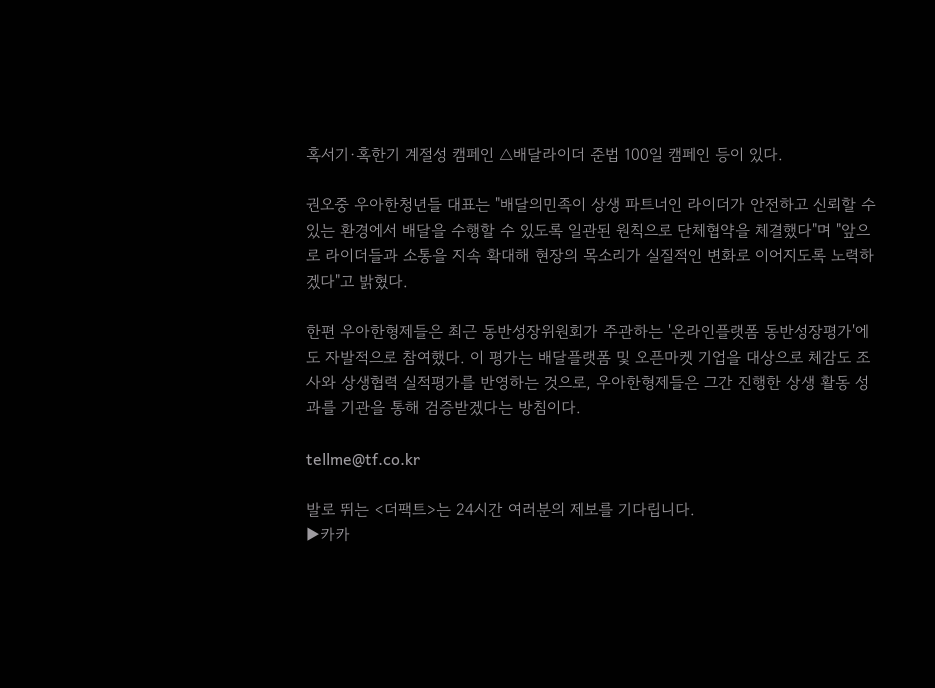혹서기·혹한기 계절성 캠페인 △배달라이더 준법 100일 캠페인 등이 있다.

권오중 우아한청년들 대표는 "배달의민족이 상생 파트너인 라이더가 안전하고 신뢰할 수 있는 환경에서 배달을 수행할 수 있도록 일관된 원칙으로 단체협약을 체결했다"며 "앞으로 라이더들과 소통을 지속 확대해 현장의 목소리가 실질적인 변화로 이어지도록 노력하겠다"고 밝혔다.

한편 우아한형제들은 최근 동반성장위원회가 주관하는 '온라인플랫폼 동반성장평가'에도 자발적으로 참여했다. 이 평가는 배달플랫폼 및 오픈마켓 기업을 대상으로 체감도 조사와 상생협력 실적평가를 반영하는 것으로, 우아한형제들은 그간 진행한 상생 활동 성과를 기관을 통해 검증받겠다는 방침이다.

tellme@tf.co.kr

발로 뛰는 <더팩트>는 24시간 여러분의 제보를 기다립니다.
▶카카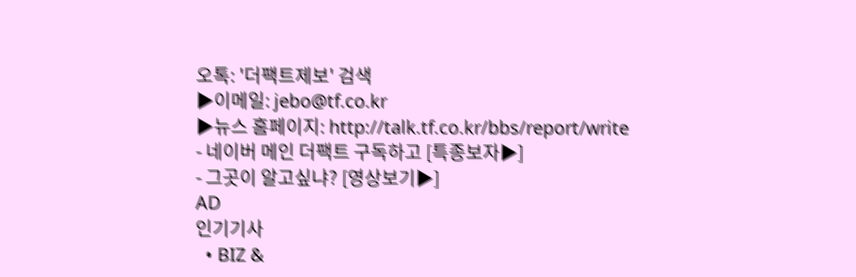오톡: '더팩트제보' 검색
▶이메일: jebo@tf.co.kr
▶뉴스 홈페이지: http://talk.tf.co.kr/bbs/report/write
- 네이버 메인 더팩트 구독하고 [특종보자▶]
- 그곳이 알고싶냐? [영상보기▶]
AD
인기기사
  • BIZ &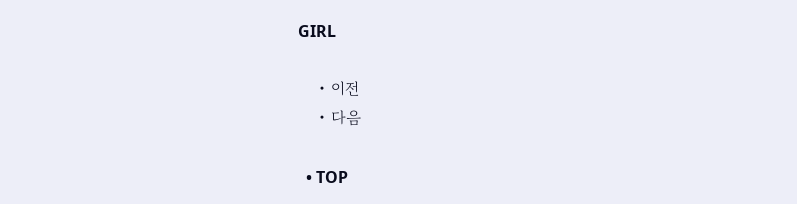GIRL

    • 이전
    • 다음

  • TOP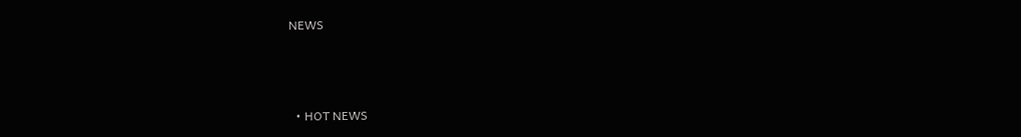NEWS



  • HOT NEWS